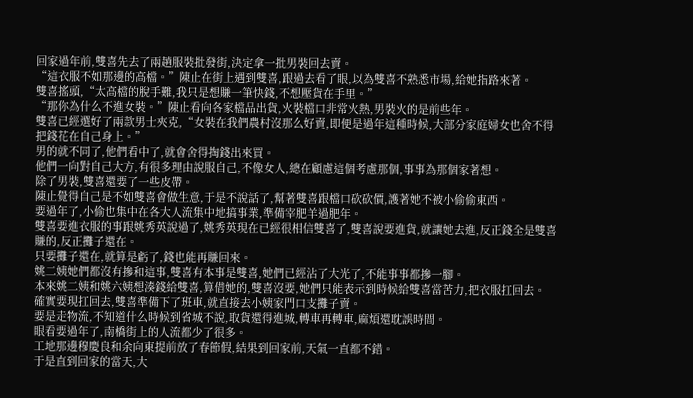回家過年前,雙喜先去了兩趟服裝批發街,決定拿一批男裝回去賣。
“這衣服不如那邊的高檔。”陳止在街上遇到雙喜,跟過去看了眼,以為雙喜不熟悉市場,給她指路來著。
雙喜搖頭,“太高檔的脫手難,我只是想賺一筆快錢,不想壓貨在手里。”
“那你為什么不進女裝。”陳止看向各家檔品出貨,火裝檔口非常火熱,男裝火的是前些年。
雙喜已經選好了兩款男士夾克,“女裝在我們農村沒那么好賣,即便是過年這種時候,大部分家庭婦女也舍不得把錢花在自己身上。”
男的就不同了,他們看中了,就會舍得掏錢出來買。
他們一向對自己大方,有很多理由說服自己,不像女人,總在顧慮這個考慮那個,事事為那個家著想。
除了男裝,雙喜還要了一些皮帶。
陳止覺得自己是不如雙喜會做生意,于是不說話了,幫著雙喜跟檔口砍砍價,護著她不被小偷偷東西。
要過年了,小偷也集中在各大人流集中地搞事業,準備宰肥羊過肥年。
雙喜要進衣服的事跟姚秀英說過了,姚秀英現在已經很相信雙喜了,雙喜說要進貨,就讓她去進,反正錢全是雙喜賺的,反正攤子還在。
只要攤子還在,就算是虧了,錢也能再賺回來。
姚二姨她們都沒有摻和這事,雙喜有本事是雙喜,她們已經沾了大光了,不能事事都摻一腳。
本來姚二姨和姚六姨想湊錢給雙喜,算借她的,雙喜沒要,她們只能表示到時候給雙喜當苦力,把衣服扛回去。
確實要現扛回去,雙喜準備下了班車,就直接去小姨家門口支攤子賣。
要是走物流,不知道什么時候到省城不說,取貨還得進城,轉車再轉車,麻煩還耽誤時間。
眼看要過年了,南橋街上的人流都少了很多。
工地那邊穆慶良和余向東提前放了春節假,結果到回家前,天氣一直都不錯。
于是直到回家的當天,大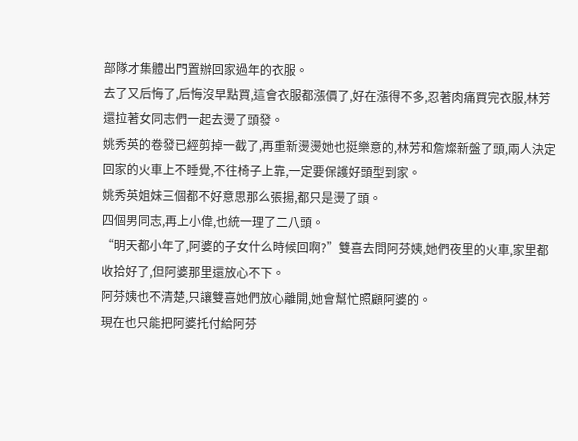部隊才集體出門置辦回家過年的衣服。
去了又后悔了,后悔沒早點買,這會衣服都漲價了,好在漲得不多,忍著肉痛買完衣服,林芳還拉著女同志們一起去燙了頭發。
姚秀英的卷發已經剪掉一截了,再重新燙燙她也挺樂意的,林芳和詹燦新盤了頭,兩人決定回家的火車上不睡覺,不往椅子上靠,一定要保護好頭型到家。
姚秀英姐妹三個都不好意思那么張揚,都只是燙了頭。
四個男同志,再上小偉,也統一理了二八頭。
“明天都小年了,阿婆的子女什么時候回啊?”雙喜去問阿芬姨,她們夜里的火車,家里都收拾好了,但阿婆那里還放心不下。
阿芬姨也不清楚,只讓雙喜她們放心離開,她會幫忙照顧阿婆的。
現在也只能把阿婆托付給阿芬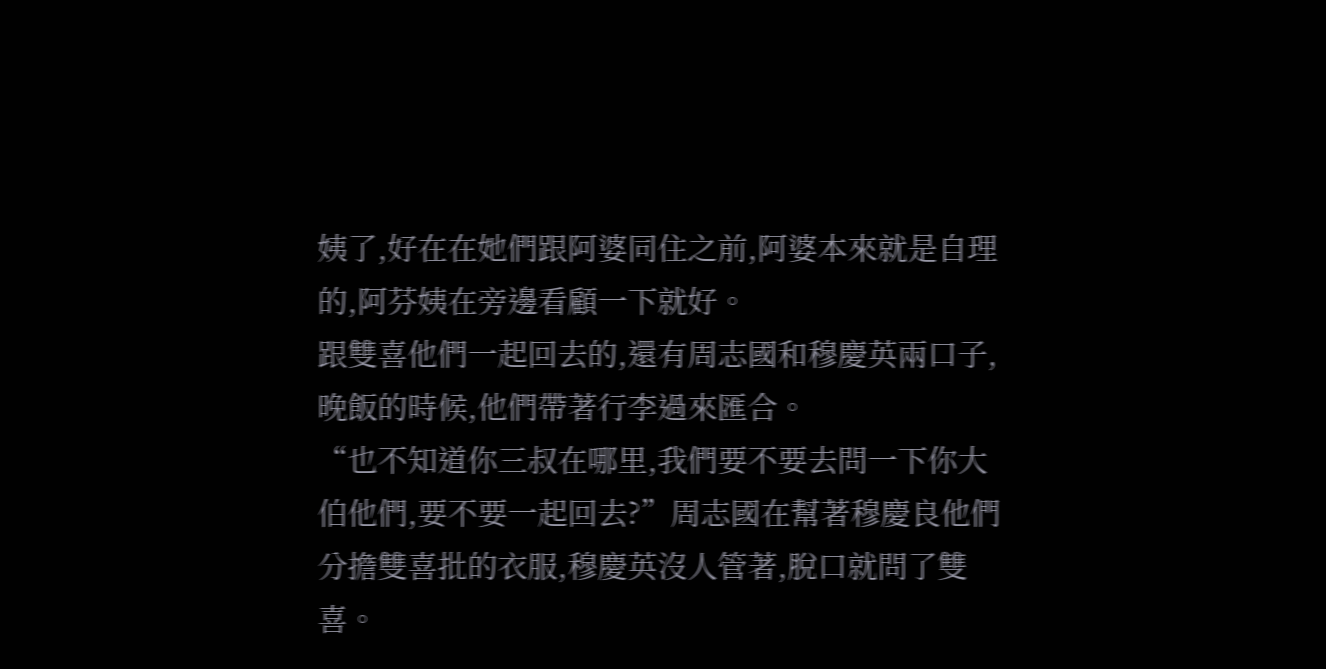姨了,好在在她們跟阿婆同住之前,阿婆本來就是自理的,阿芬姨在旁邊看顧一下就好。
跟雙喜他們一起回去的,還有周志國和穆慶英兩口子,晚飯的時候,他們帶著行李過來匯合。
“也不知道你三叔在哪里,我們要不要去問一下你大伯他們,要不要一起回去?”周志國在幫著穆慶良他們分擔雙喜批的衣服,穆慶英沒人管著,脫口就問了雙喜。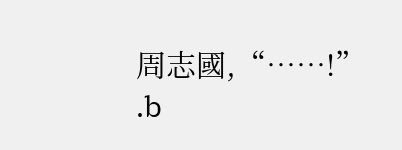周志國,“……!”
.b